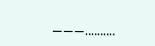―――‥‥‥‥‥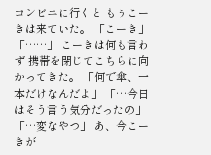コンビニに行くと もぅこーきは来ていた。 「こーき」 「……」 こーきは何も言わず 携帯を閉じてこちらに向かってきた。 「何で傘、一本だけなんだよ」 「…今日はそう言う気分だったの」 「…変なやつ」 あ、今こーきが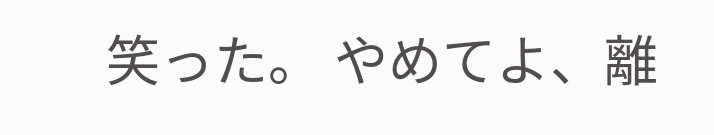笑った。 やめてよ、離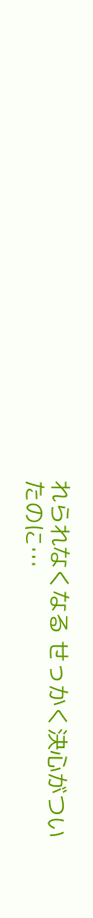れられなくなる せっかく決心がついたのに…